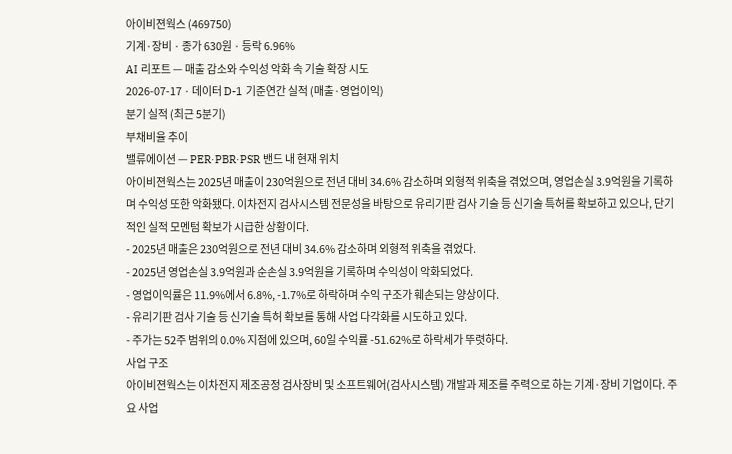아이비젼웍스 (469750)
기계·장비 · 종가 630원 · 등락 6.96%
AI 리포트 — 매출 감소와 수익성 악화 속 기술 확장 시도
2026-07-17 · 데이터 D-1 기준연간 실적 (매출·영업이익)
분기 실적 (최근 5분기)
부채비율 추이
밸류에이션 — PER·PBR·PSR 밴드 내 현재 위치
아이비젼웍스는 2025년 매출이 230억원으로 전년 대비 34.6% 감소하며 외형적 위축을 겪었으며, 영업손실 3.9억원을 기록하며 수익성 또한 악화됐다. 이차전지 검사시스템 전문성을 바탕으로 유리기판 검사 기술 등 신기술 특허를 확보하고 있으나, 단기적인 실적 모멘텀 확보가 시급한 상황이다.
- 2025년 매출은 230억원으로 전년 대비 34.6% 감소하며 외형적 위축을 겪었다.
- 2025년 영업손실 3.9억원과 순손실 3.9억원을 기록하며 수익성이 악화되었다.
- 영업이익률은 11.9%에서 6.8%, -1.7%로 하락하며 수익 구조가 훼손되는 양상이다.
- 유리기판 검사 기술 등 신기술 특허 확보를 통해 사업 다각화를 시도하고 있다.
- 주가는 52주 범위의 0.0% 지점에 있으며, 60일 수익률 -51.62%로 하락세가 뚜렷하다.
사업 구조
아이비젼웍스는 이차전지 제조공정 검사장비 및 소프트웨어(검사시스템) 개발과 제조를 주력으로 하는 기계·장비 기업이다. 주요 사업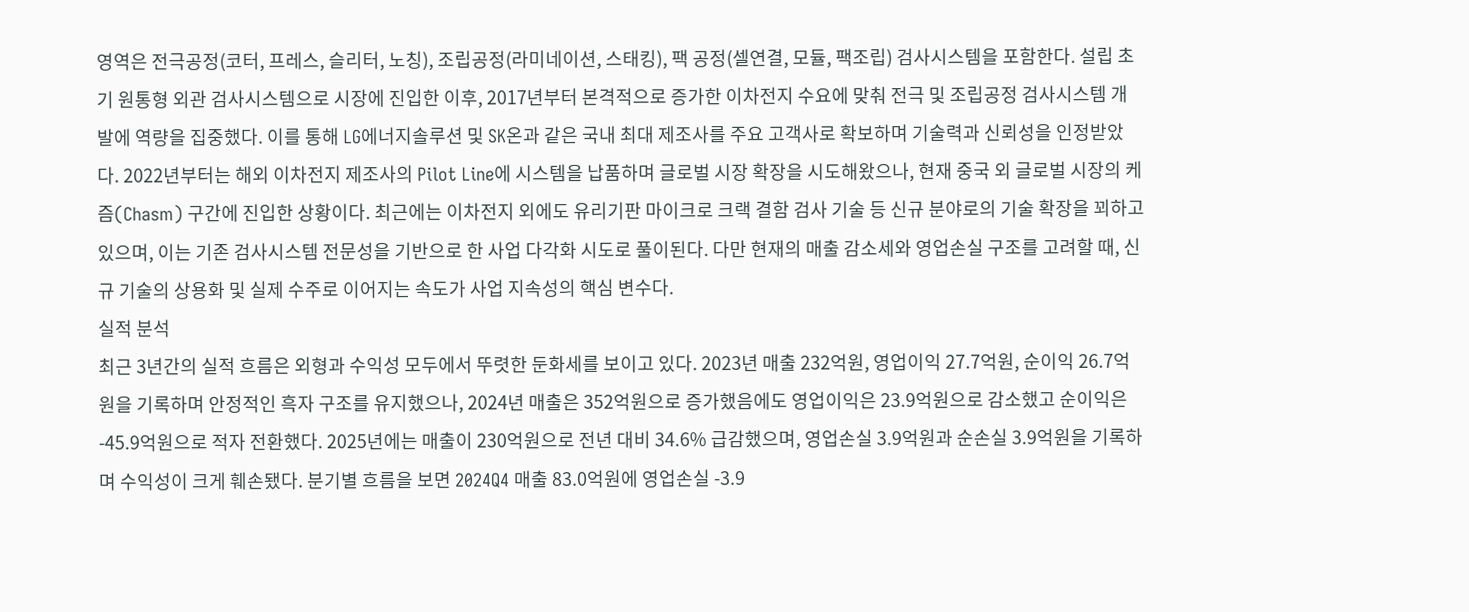영역은 전극공정(코터, 프레스, 슬리터, 노칭), 조립공정(라미네이션, 스태킹), 팩 공정(셀연결, 모듈, 팩조립) 검사시스템을 포함한다. 설립 초기 원통형 외관 검사시스템으로 시장에 진입한 이후, 2017년부터 본격적으로 증가한 이차전지 수요에 맞춰 전극 및 조립공정 검사시스템 개발에 역량을 집중했다. 이를 통해 LG에너지솔루션 및 SK온과 같은 국내 최대 제조사를 주요 고객사로 확보하며 기술력과 신뢰성을 인정받았다. 2022년부터는 해외 이차전지 제조사의 Pilot Line에 시스템을 납품하며 글로벌 시장 확장을 시도해왔으나, 현재 중국 외 글로벌 시장의 케즘(Chasm) 구간에 진입한 상황이다. 최근에는 이차전지 외에도 유리기판 마이크로 크랙 결함 검사 기술 등 신규 분야로의 기술 확장을 꾀하고 있으며, 이는 기존 검사시스템 전문성을 기반으로 한 사업 다각화 시도로 풀이된다. 다만 현재의 매출 감소세와 영업손실 구조를 고려할 때, 신규 기술의 상용화 및 실제 수주로 이어지는 속도가 사업 지속성의 핵심 변수다.
실적 분석
최근 3년간의 실적 흐름은 외형과 수익성 모두에서 뚜렷한 둔화세를 보이고 있다. 2023년 매출 232억원, 영업이익 27.7억원, 순이익 26.7억원을 기록하며 안정적인 흑자 구조를 유지했으나, 2024년 매출은 352억원으로 증가했음에도 영업이익은 23.9억원으로 감소했고 순이익은 -45.9억원으로 적자 전환했다. 2025년에는 매출이 230억원으로 전년 대비 34.6% 급감했으며, 영업손실 3.9억원과 순손실 3.9억원을 기록하며 수익성이 크게 훼손됐다. 분기별 흐름을 보면 2024Q4 매출 83.0억원에 영업손실 -3.9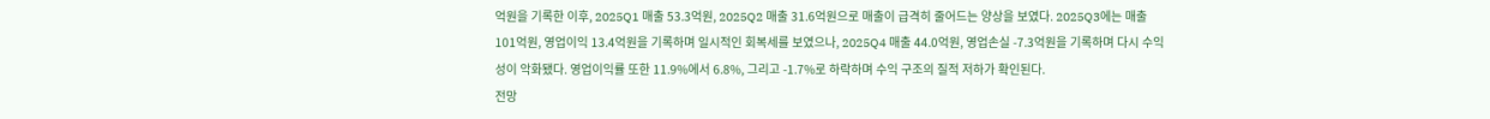억원을 기록한 이후, 2025Q1 매출 53.3억원, 2025Q2 매출 31.6억원으로 매출이 급격히 줄어드는 양상을 보였다. 2025Q3에는 매출 101억원, 영업이익 13.4억원을 기록하며 일시적인 회복세를 보였으나, 2025Q4 매출 44.0억원, 영업손실 -7.3억원을 기록하며 다시 수익성이 악화됐다. 영업이익률 또한 11.9%에서 6.8%, 그리고 -1.7%로 하락하며 수익 구조의 질적 저하가 확인된다.
전망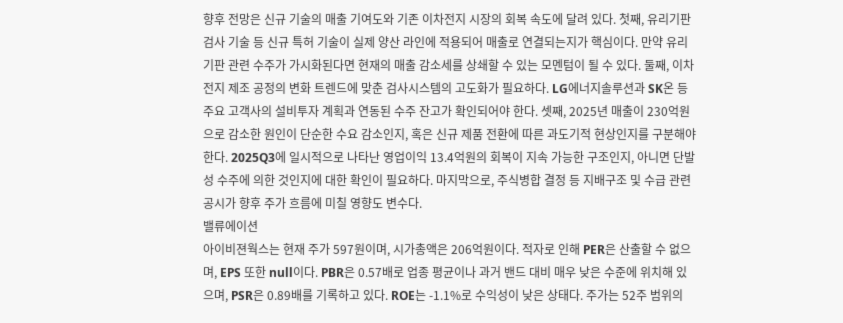향후 전망은 신규 기술의 매출 기여도와 기존 이차전지 시장의 회복 속도에 달려 있다. 첫째, 유리기판 검사 기술 등 신규 특허 기술이 실제 양산 라인에 적용되어 매출로 연결되는지가 핵심이다. 만약 유리기판 관련 수주가 가시화된다면 현재의 매출 감소세를 상쇄할 수 있는 모멘텀이 될 수 있다. 둘째, 이차전지 제조 공정의 변화 트렌드에 맞춘 검사시스템의 고도화가 필요하다. LG에너지솔루션과 SK온 등 주요 고객사의 설비투자 계획과 연동된 수주 잔고가 확인되어야 한다. 셋째, 2025년 매출이 230억원으로 감소한 원인이 단순한 수요 감소인지, 혹은 신규 제품 전환에 따른 과도기적 현상인지를 구분해야 한다. 2025Q3에 일시적으로 나타난 영업이익 13.4억원의 회복이 지속 가능한 구조인지, 아니면 단발성 수주에 의한 것인지에 대한 확인이 필요하다. 마지막으로, 주식병합 결정 등 지배구조 및 수급 관련 공시가 향후 주가 흐름에 미칠 영향도 변수다.
밸류에이션
아이비젼웍스는 현재 주가 597원이며, 시가총액은 206억원이다. 적자로 인해 PER은 산출할 수 없으며, EPS 또한 null이다. PBR은 0.57배로 업종 평균이나 과거 밴드 대비 매우 낮은 수준에 위치해 있으며, PSR은 0.89배를 기록하고 있다. ROE는 -1.1%로 수익성이 낮은 상태다. 주가는 52주 범위의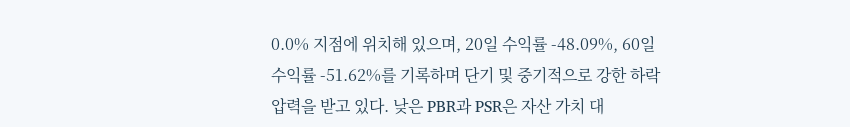0.0% 지점에 위치해 있으며, 20일 수익률 -48.09%, 60일 수익률 -51.62%를 기록하며 단기 및 중기적으로 강한 하락 압력을 받고 있다. 낮은 PBR과 PSR은 자산 가치 대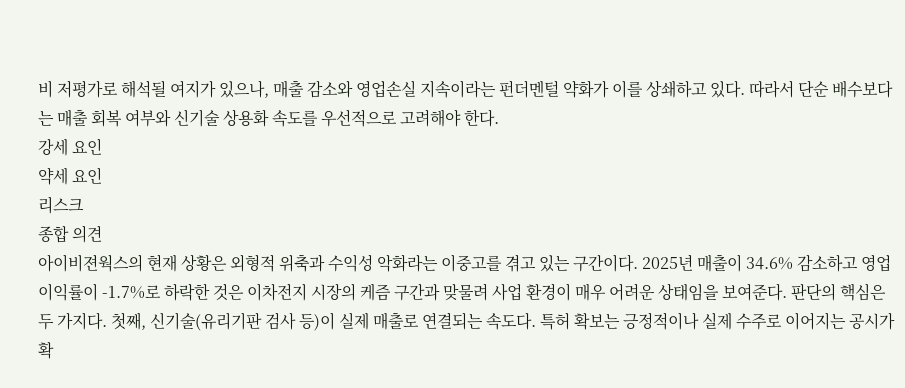비 저평가로 해석될 여지가 있으나, 매출 감소와 영업손실 지속이라는 펀더멘털 약화가 이를 상쇄하고 있다. 따라서 단순 배수보다는 매출 회복 여부와 신기술 상용화 속도를 우선적으로 고려해야 한다.
강세 요인
약세 요인
리스크
종합 의견
아이비젼웍스의 현재 상황은 외형적 위축과 수익성 악화라는 이중고를 겪고 있는 구간이다. 2025년 매출이 34.6% 감소하고 영업이익률이 -1.7%로 하락한 것은 이차전지 시장의 케즘 구간과 맞물려 사업 환경이 매우 어려운 상태임을 보여준다. 판단의 핵심은 두 가지다. 첫째, 신기술(유리기판 검사 등)이 실제 매출로 연결되는 속도다. 특허 확보는 긍정적이나 실제 수주로 이어지는 공시가 확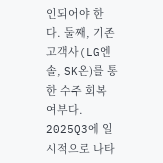인되어야 한다. 둘째, 기존 고객사(LG엔솔, SK온)를 통한 수주 회복 여부다. 2025Q3에 일시적으로 나타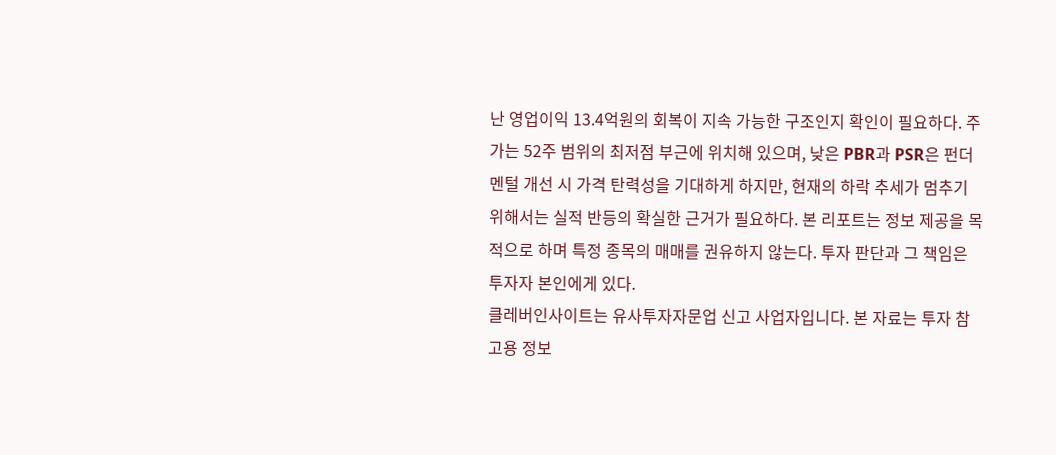난 영업이익 13.4억원의 회복이 지속 가능한 구조인지 확인이 필요하다. 주가는 52주 범위의 최저점 부근에 위치해 있으며, 낮은 PBR과 PSR은 펀더멘털 개선 시 가격 탄력성을 기대하게 하지만, 현재의 하락 추세가 멈추기 위해서는 실적 반등의 확실한 근거가 필요하다. 본 리포트는 정보 제공을 목적으로 하며 특정 종목의 매매를 권유하지 않는다. 투자 판단과 그 책임은 투자자 본인에게 있다.
클레버인사이트는 유사투자자문업 신고 사업자입니다. 본 자료는 투자 참고용 정보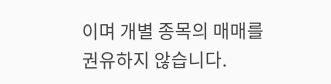이며 개별 종목의 매매를 권유하지 않습니다.